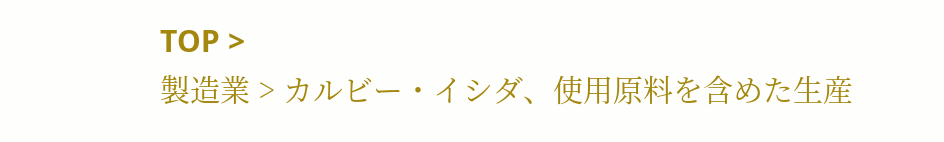TOP >
製造業 > カルビー・イシダ、使用原料を含めた生産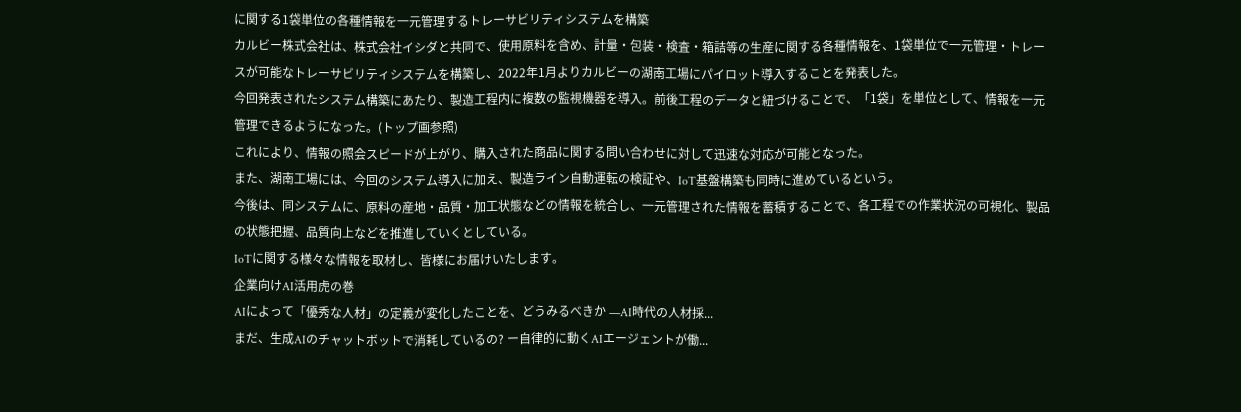に関する1袋単位の各種情報を一元管理するトレーサビリティシステムを構築
カルビー株式会社は、株式会社イシダと共同で、使用原料を含め、計量・包装・検査・箱詰等の生産に関する各種情報を、1袋単位で一元管理・トレースが可能なトレーサビリティシステムを構築し、2022年1月よりカルビーの湖南工場にパイロット導入することを発表した。
今回発表されたシステム構築にあたり、製造工程内に複数の監視機器を導入。前後工程のデータと紐づけることで、「1袋」を単位として、情報を一元管理できるようになった。(トップ画参照)
これにより、情報の照会スピードが上がり、購入された商品に関する問い合わせに対して迅速な対応が可能となった。
また、湖南工場には、今回のシステム導入に加え、製造ライン自動運転の検証や、IoT基盤構築も同時に進めているという。
今後は、同システムに、原料の産地・品質・加工状態などの情報を統合し、一元管理された情報を蓄積することで、各工程での作業状況の可視化、製品の状態把握、品質向上などを推進していくとしている。
IoTに関する様々な情報を取材し、皆様にお届けいたします。
企業向けAI活用虎の巻
AIによって「優秀な人材」の定義が変化したことを、どうみるべきか —AI時代の人材採...
まだ、生成AIのチャットボットで消耗しているの? ー自律的に動くAIエージェントが働...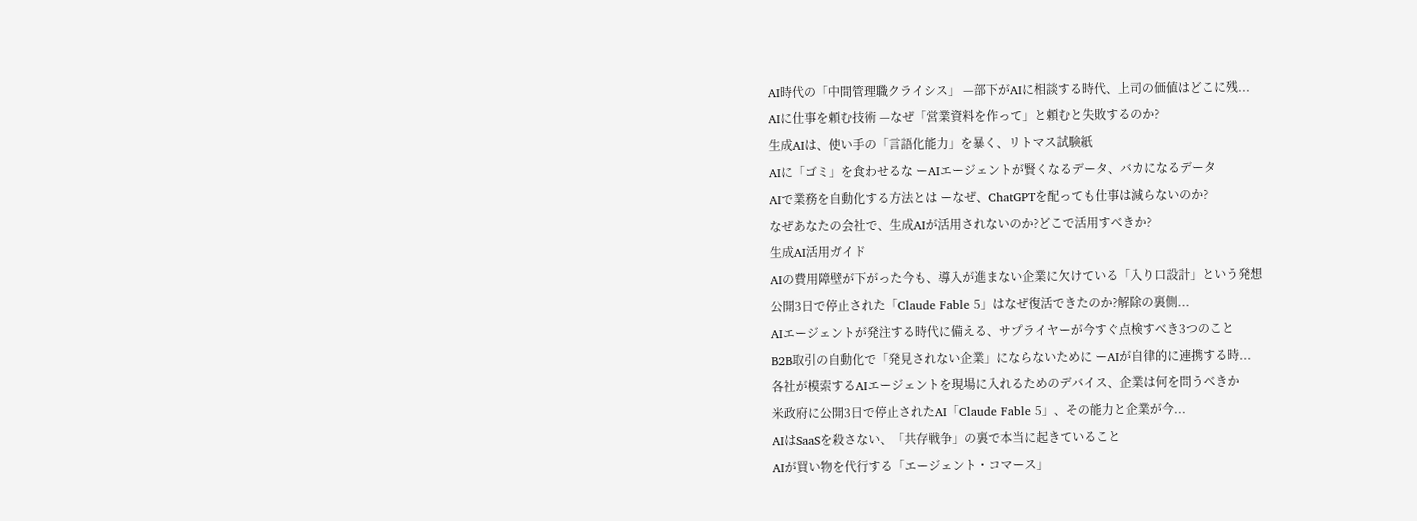AI時代の「中間管理職クライシス」 —部下がAIに相談する時代、上司の価値はどこに残...
AIに仕事を頼む技術 —なぜ「営業資料を作って」と頼むと失敗するのか?
生成AIは、使い手の「言語化能力」を暴く、リトマス試験紙
AIに「ゴミ」を食わせるな ーAIエージェントが賢くなるデータ、バカになるデータ
AIで業務を自動化する方法とは ーなぜ、ChatGPTを配っても仕事は減らないのか?
なぜあなたの会社で、生成AIが活用されないのか?どこで活用すべきか?
生成AI活用ガイド
AIの費用障壁が下がった今も、導入が進まない企業に欠けている「入り口設計」という発想
公開3日で停止された「Claude Fable 5」はなぜ復活できたのか?解除の裏側...
AIエージェントが発注する時代に備える、サプライヤーが今すぐ点検すべき3つのこと
B2B取引の自動化で「発見されない企業」にならないために ーAIが自律的に連携する時...
各社が模索するAIエージェントを現場に入れるためのデバイス、企業は何を問うべきか
米政府に公開3日で停止されたAI「Claude Fable 5」、その能力と企業が今...
AIはSaaSを殺さない、「共存戦争」の裏で本当に起きていること
AIが買い物を代行する「エージェント・コマース」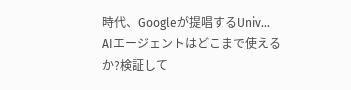時代、Googleが提唱するUniv...
AIエージェントはどこまで使えるか?検証して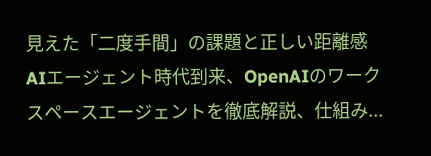見えた「二度手間」の課題と正しい距離感
AIエージェント時代到来、OpenAIのワークスペースエージェントを徹底解説、仕組み...